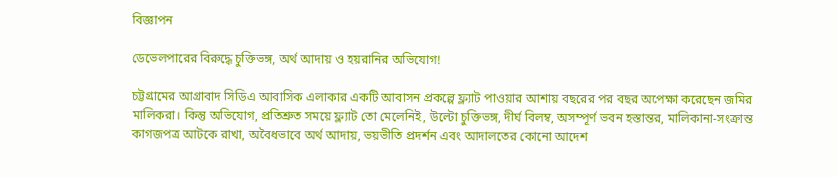বিজ্ঞাপন

ডেভেলপারের বিরুদ্ধে চুক্তিভঙ্গ, অর্থ আদায় ও হয়রানির অভিযোগ!

চট্টগ্রামের আগ্রাবাদ সিডিএ আবাসিক এলাকার একটি আবাসন প্রকল্পে ফ্ল্যাট পাওয়ার আশায় বছরের পর বছর অপেক্ষা করেছেন জমির মালিকরা। কিন্তু অভিযোগ, প্রতিশ্রুত সময়ে ফ্ল্যাট তো মেলেনিই, উল্টো চুক্তিভঙ্গ, দীর্ঘ বিলম্ব, অসম্পূর্ণ ভবন হস্তান্তর, মালিকানা-সংক্রান্ত কাগজপত্র আটকে রাখা, অবৈধভাবে অর্থ আদায়, ভয়ভীতি প্রদর্শন এবং আদালতের কোনো আদেশ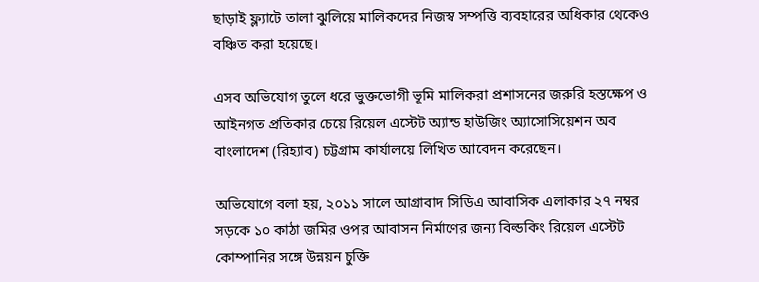ছাড়াই ফ্ল্যাটে তালা ঝুলিয়ে মালিকদের নিজস্ব সম্পত্তি ব্যবহারের অধিকার থেকেও বঞ্চিত করা হয়েছে।

এসব অভিযোগ তুলে ধরে ভুক্তভোগী ভূমি মালিকরা প্রশাসনের জরুরি হস্তক্ষেপ ও আইনগত প্রতিকার চেয়ে রিয়েল এস্টেট অ্যান্ড হাউজিং অ্যাসোসিয়েশন অব বাংলাদেশ (রিহ্যাব) চট্টগ্রাম কার্যালয়ে লিখিত আবেদন করেছেন।

অভিযোগে বলা হয়, ২০১১ সালে আগ্রাবাদ সিডিএ আবাসিক এলাকার ২৭ নম্বর সড়কে ১০ কাঠা জমির ওপর আবাসন নির্মাণের জন্য বিল্ডকিং রিয়েল এস্টেট কোম্পানির সঙ্গে উন্নয়ন চুক্তি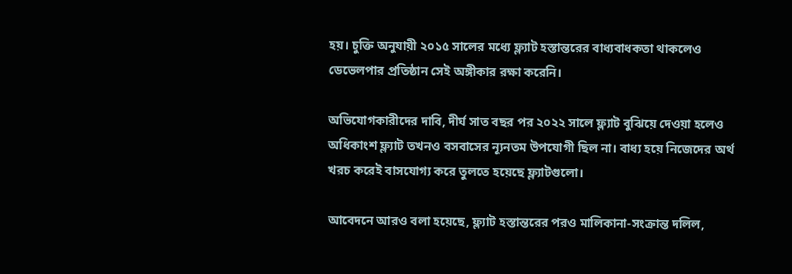হয়। চুক্তি অনুযায়ী ২০১৫ সালের মধ্যে ফ্ল্যাট হস্তান্তরের বাধ্যবাধকতা থাকলেও ডেভেলপার প্রতিষ্ঠান সেই অঙ্গীকার রক্ষা করেনি।

অভিযোগকারীদের দাবি, দীর্ঘ সাত বছর পর ২০২২ সালে ফ্ল্যাট বুঝিয়ে দেওয়া হলেও অধিকাংশ ফ্ল্যাট তখনও বসবাসের ন্যূনতম উপযোগী ছিল না। বাধ্য হয়ে নিজেদের অর্থ খরচ করেই বাসযোগ্য করে তুলতে হয়েছে ফ্ল্যাটগুলো।

আবেদনে আরও বলা হয়েছে, ফ্ল্যাট হস্তান্তরের পরও মালিকানা-সংক্রান্ত দলিল,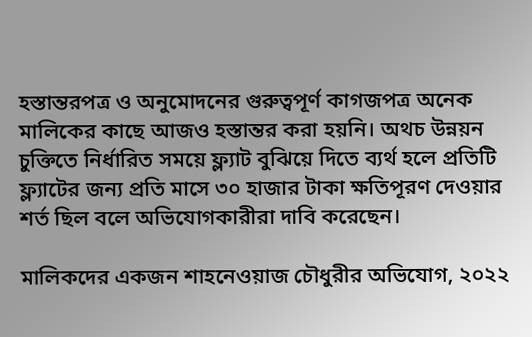হস্তান্তরপত্র ও অনুমোদনের গুরুত্বপূর্ণ কাগজপত্র অনেক মালিকের কাছে আজও হস্তান্তর করা হয়নি। অথচ উন্নয়ন চুক্তিতে নির্ধারিত সময়ে ফ্ল্যাট বুঝিয়ে দিতে ব্যর্থ হলে প্রতিটি ফ্ল্যাটের জন্য প্রতি মাসে ৩০ হাজার টাকা ক্ষতিপূরণ দেওয়ার শর্ত ছিল বলে অভিযোগকারীরা দাবি করেছেন।

মালিকদের একজন শাহনেওয়াজ চৌধুরীর অভিযোগ, ২০২২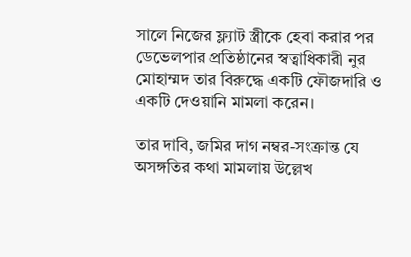সালে নিজের ফ্ল্যাট স্ত্রীকে হেবা করার পর ডেভেলপার প্রতিষ্ঠানের স্বত্বাধিকারী নুর মোহাম্মদ তার বিরুদ্ধে একটি ফৌজদারি ও একটি দেওয়ানি মামলা করেন।

তার দাবি, জমির দাগ নম্বর-সংক্রান্ত যে অসঙ্গতির কথা মামলায় উল্লেখ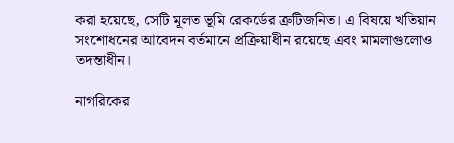করা হয়েছে, সেটি মূলত ভূমি রেকর্ডের ত্রুটিজনিত। এ বিষয়ে খতিয়ান সংশোধনের আবেদন বর্তমানে প্রক্রিয়াধীন রয়েছে এবং মামলাগুলোও তদন্তাধীন।

নাগরিকের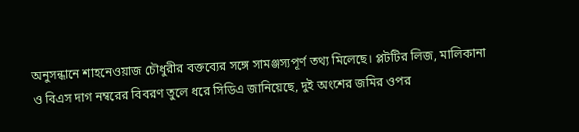অনুসন্ধানে শাহনেওয়াজ চৌধুরীর বক্তব্যের সঙ্গে সামঞ্জস্যপূর্ণ তথ্য মিলেছে। প্লটটির লিজ, মালিকানা ও বিএস দাগ নম্বরের বিবরণ তুলে ধরে সিডিএ জানিয়েছে, দুই অংশের জমির ওপর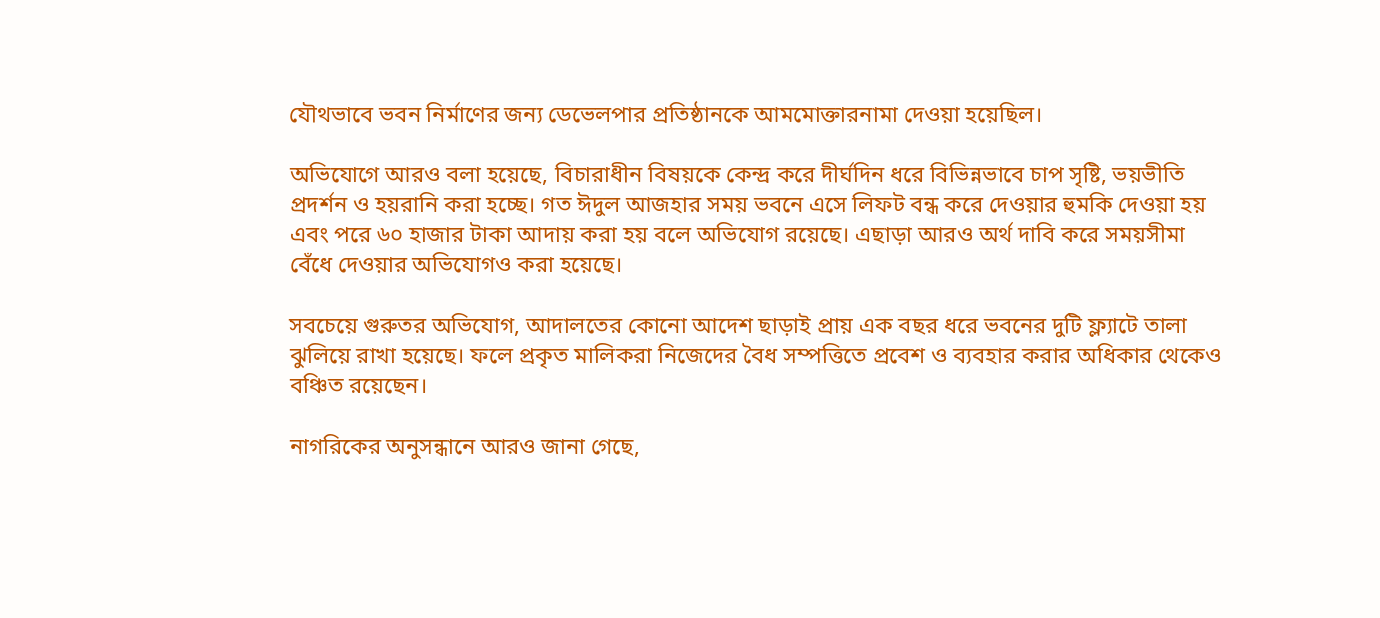যৌথভাবে ভবন নির্মাণের জন্য ডেভেলপার প্রতিষ্ঠানকে আমমোক্তারনামা দেওয়া হয়েছিল।

অভিযোগে আরও বলা হয়েছে, বিচারাধীন বিষয়কে কেন্দ্র করে দীর্ঘদিন ধরে বিভিন্নভাবে চাপ সৃষ্টি, ভয়ভীতি প্রদর্শন ও হয়রানি করা হচ্ছে। গত ঈদুল আজহার সময় ভবনে এসে লিফট বন্ধ করে দেওয়ার হুমকি দেওয়া হয় এবং পরে ৬০ হাজার টাকা আদায় করা হয় বলে অভিযোগ রয়েছে। এছাড়া আরও অর্থ দাবি করে সময়সীমা বেঁধে দেওয়ার অভিযোগও করা হয়েছে।

সবচেয়ে গুরুতর অভিযোগ, আদালতের কোনো আদেশ ছাড়াই প্রায় এক বছর ধরে ভবনের দুটি ফ্ল্যাটে তালা ঝুলিয়ে রাখা হয়েছে। ফলে প্রকৃত মালিকরা নিজেদের বৈধ সম্পত্তিতে প্রবেশ ও ব্যবহার করার অধিকার থেকেও বঞ্চিত রয়েছেন।

নাগরিকের অনুসন্ধানে আরও জানা গেছে,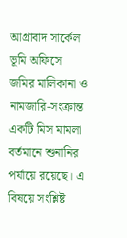আগ্রাবাদ সার্কেল ভূমি অফিসে জমির মালিকানা ও নামজারি-সংক্রান্ত একটি মিস মামলা বর্তমানে শুনানির পর্যায়ে রয়েছে। এ বিষয়ে সংশ্লিষ্ট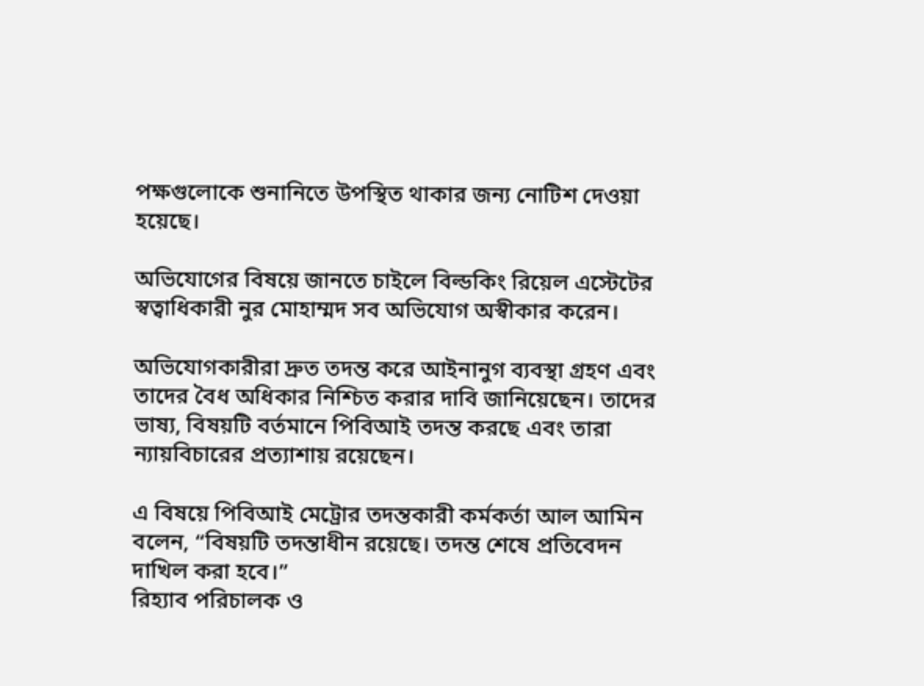পক্ষগুলোকে শুনানিতে উপস্থিত থাকার জন্য নোটিশ দেওয়া হয়েছে।

অভিযোগের বিষয়ে জানতে চাইলে বিল্ডকিং রিয়েল এস্টেটের স্বত্বাধিকারী নুর মোহাম্মদ সব অভিযোগ অস্বীকার করেন।

অভিযোগকারীরা দ্রুত তদন্ত করে আইনানুগ ব্যবস্থা গ্রহণ এবং তাদের বৈধ অধিকার নিশ্চিত করার দাবি জানিয়েছেন। তাদের ভাষ্য, বিষয়টি বর্তমানে পিবিআই তদন্ত করছে এবং তারা ন্যায়বিচারের প্রত্যাশায় রয়েছেন।

এ বিষয়ে পিবিআই মেট্রোর তদন্তকারী কর্মকর্তা আল আমিন বলেন, “বিষয়টি তদন্তাধীন রয়েছে। তদন্ত শেষে প্রতিবেদন দাখিল করা হবে।”
রিহ্যাব পরিচালক ও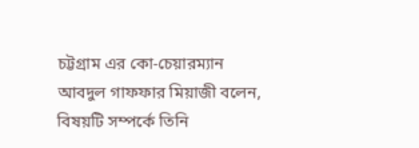চট্টগ্রাম এর কো-চেয়ারম্যান আবদুল গাফফার মিয়াজী বলেন, বিষয়টি সম্পর্কে তিনি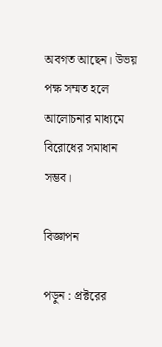অবগত আছেন। উভয় পক্ষ সম্মত হলে আলোচনার মাধ্যমে বিরোধের সমাধান সম্ভব।

বিজ্ঞাপন

পড়ুন : প্রক্টরের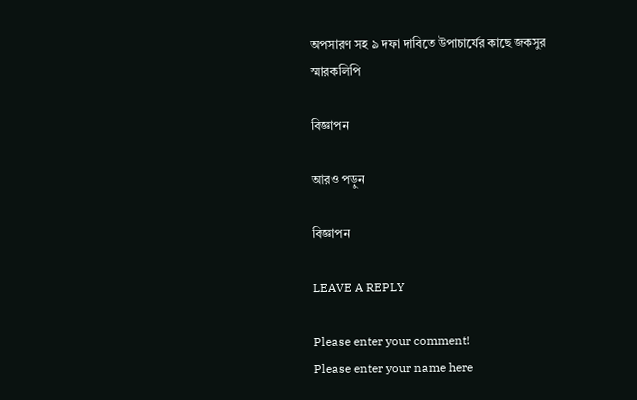অপসারণ সহ ৯ দফা দাবিতে উপাচার্যের কাছে জকসুর স্মারকলিপি

বিজ্ঞাপন

আরও পড়ুন

বিজ্ঞাপন

LEAVE A REPLY

Please enter your comment!
Please enter your name here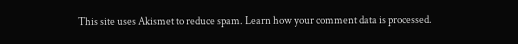This site uses Akismet to reduce spam. Learn how your comment data is processed.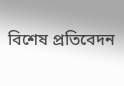বিশেষ প্রতিবেদন